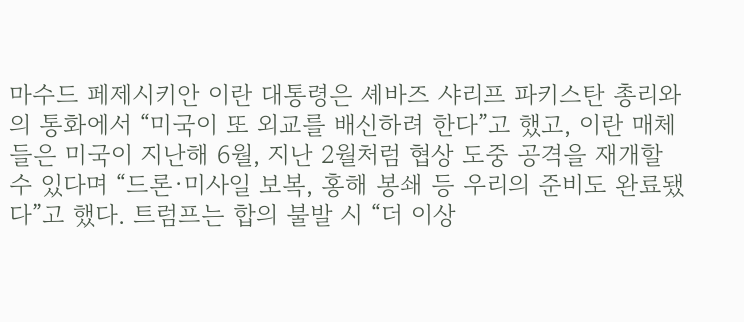마수드 페제시키안 이란 대통령은 셰바즈 샤리프 파키스탄 총리와의 통화에서 “미국이 또 외교를 배신하려 한다”고 했고, 이란 매체들은 미국이 지난해 6월, 지난 2월처럼 협상 도중 공격을 재개할 수 있다며 “드론·미사일 보복, 홍해 봉쇄 등 우리의 준비도 완료됐다”고 했다. 트럼프는 합의 불발 시 “더 이상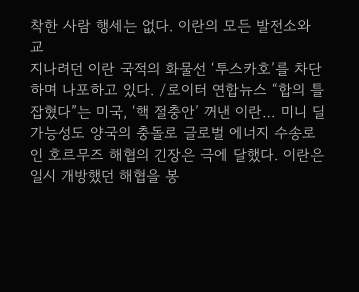착한 사람 행세는 없다. 이란의 모든 발전소와 교
지나려던 이란 국적의 화물선 ‘투스카호’를 차단하며 나포하고 있다. /로이터 연합뉴스 “합의 틀 잡혔다”는 미국, ‘핵 절충안’ 꺼낸 이란… 미니 딜 가능성도 양국의 충돌로 글로벌 에너지 수송로인 호르무즈 해협의 긴장은 극에 달했다. 이란은 일시 개방했던 해협을 봉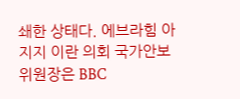쇄한 상태다. 에브라힘 아지지 이란 의회 국가안보위원장은 BBC